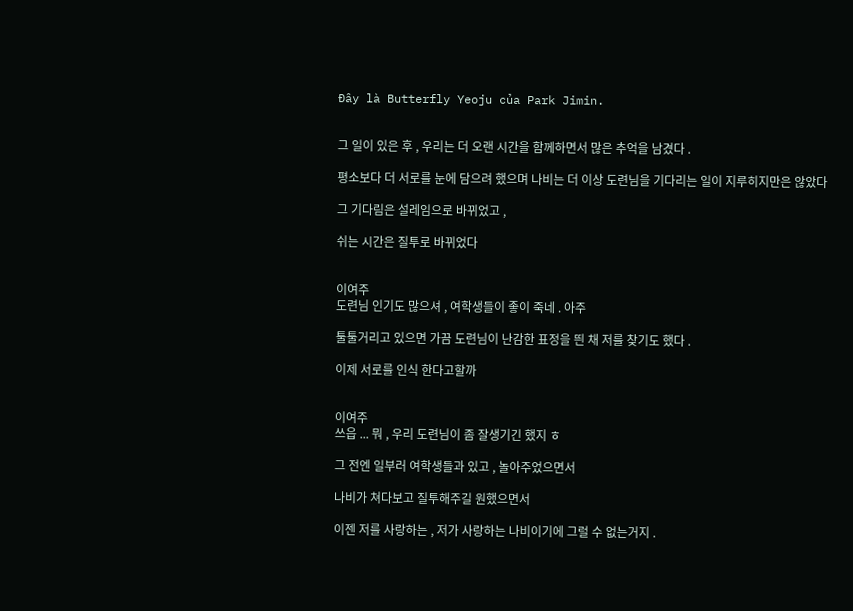Đây là Butterfly Yeoju của Park Jimin.


그 일이 있은 후 , 우리는 더 오랜 시간을 함께하면서 많은 추억을 남겼다 .

평소보다 더 서로를 눈에 담으려 했으며 나비는 더 이상 도련님을 기다리는 일이 지루히지만은 않았다

그 기다림은 설레임으로 바뀌었고 ,

쉬는 시간은 질투로 바뀌었다


이여주
도련님 인기도 많으셔 , 여학생들이 좋이 죽네 . 아주

툴툴거리고 있으면 가끔 도련님이 난감한 표정을 띈 채 저를 찾기도 했다 .

이제 서로를 인식 한다고할까


이여주
쓰읍 ... 뭐 , 우리 도련님이 좀 잘생기긴 했지 ㅎ

그 전엔 일부러 여학생들과 있고 , 놀아주었으면서

나비가 쳐다보고 질투해주길 원했으면서

이젠 저를 사랑하는 , 저가 사랑하는 나비이기에 그럴 수 없는거지 .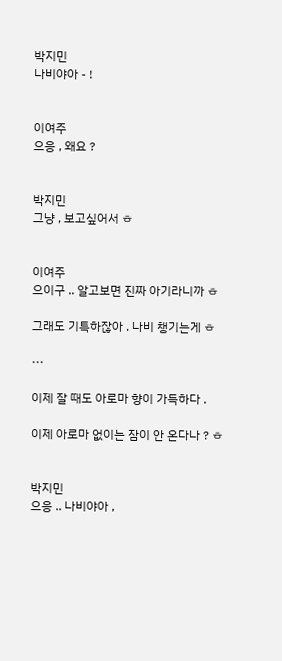박지민
나비야아 - !


이여주
으응 , 왜요 ?


박지민
그냥 , 보고싶어서 ㅎ


이여주
으이구 .. 알고보면 진짜 아기라니까 ㅎ

그래도 기특하잖아 . 나비 챙기는게 ㅎ

···

이제 잘 때도 아로마 향이 가득하다 .

이제 아로마 없이는 잠이 안 온다나 ? ㅎ


박지민
으응 .. 나비야아 ,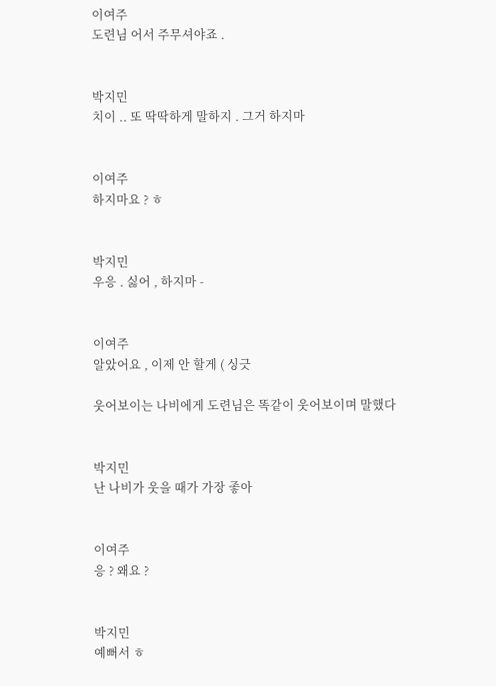이여주
도련님 어서 주무셔야죠 .


박지민
치이 .. 또 딱딱하게 말하지 . 그거 하지마


이여주
하지마요 ? ㅎ


박지민
우응 . 싫어 , 하지마 -


이여주
알았어요 , 이제 안 할게 ( 싱긋

웃어보이는 나비에게 도련님은 똑같이 웃어보이며 말했다


박지민
난 나비가 웃을 때가 가장 좋아


이여주
응 ? 왜요 ?


박지민
예뻐서 ㅎ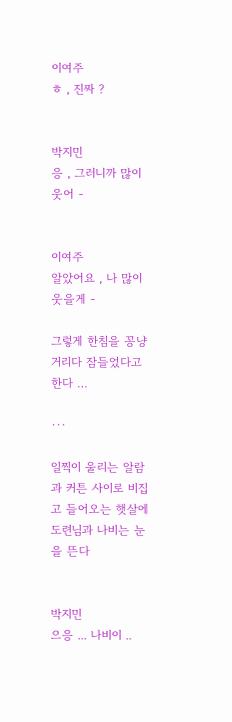이여주
ㅎ , 진짜 ?


박지민
응 , 그러니까 많이 웃어 -


이여주
알았어요 , 나 많이 웃을게 -

그렇게 한침을 꽁냥거리다 잠들었다고 한다 …

···

일찍이 울리는 알람과 커튼 사이로 비집고 들어오는 햇살에 도련님과 나비는 눈을 뜬다


박지민
으응 ... 나비이 ..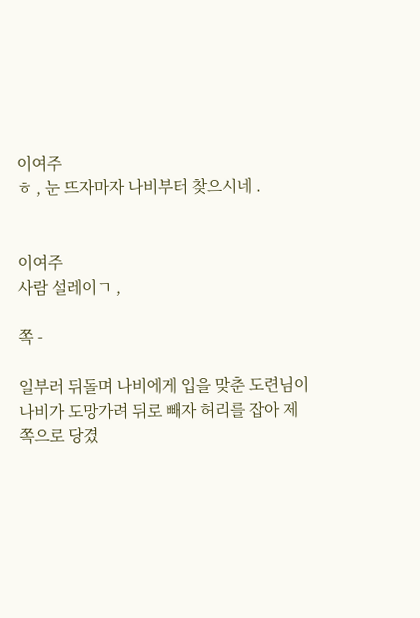이여주
ㅎ , 눈 뜨자마자 나비부터 찾으시네 .


이여주
사람 설레이ㄱ ,

쪽 -

일부러 뒤돌며 나비에게 입을 맞춘 도련님이 나비가 도망가려 뒤로 빼자 허리를 잡아 제 쪽으로 당겼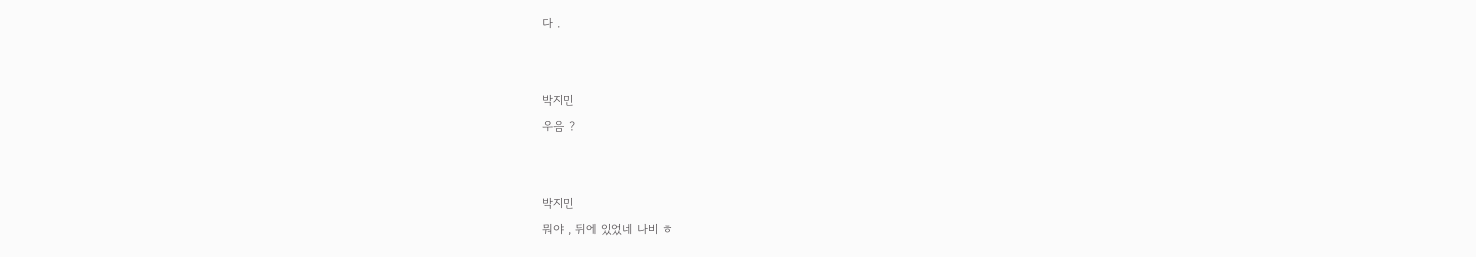다 .


박지민
우음 ?


박지민
뭐야 , 뒤에 있었네 나비 ㅎ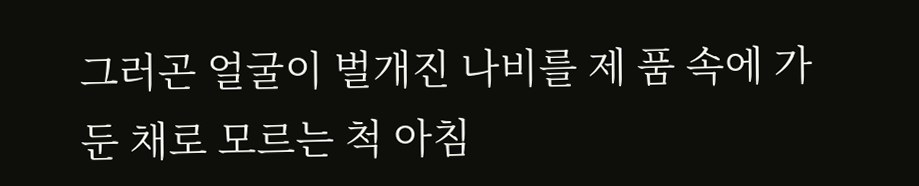그러곤 얼굴이 벌개진 나비를 제 품 속에 가둔 채로 모르는 척 아침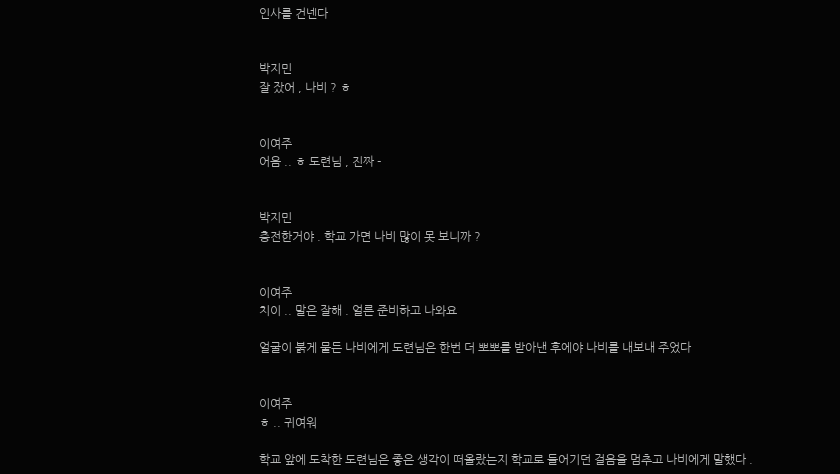인사를 건넨다


박지민
잘 잤어 , 나비 ? ㅎ


이여주
어음 .. ㅎ 도련님 , 진짜 -


박지민
충전한거야 . 학교 가면 나비 많이 못 보니까 ?


이여주
치이 .. 말은 잘해 . 얼른 준비하고 나와요

얼굴이 붉게 물든 나비에게 도련님은 한번 더 뽀뽀를 받아낸 후에야 나비를 내보내 주었다


이여주
ㅎ .. 귀여워

학교 앞에 도착한 도련님은 좋은 생각이 떠올랐는지 학교로 들어기던 걸음을 멈추고 나비에게 말했다 .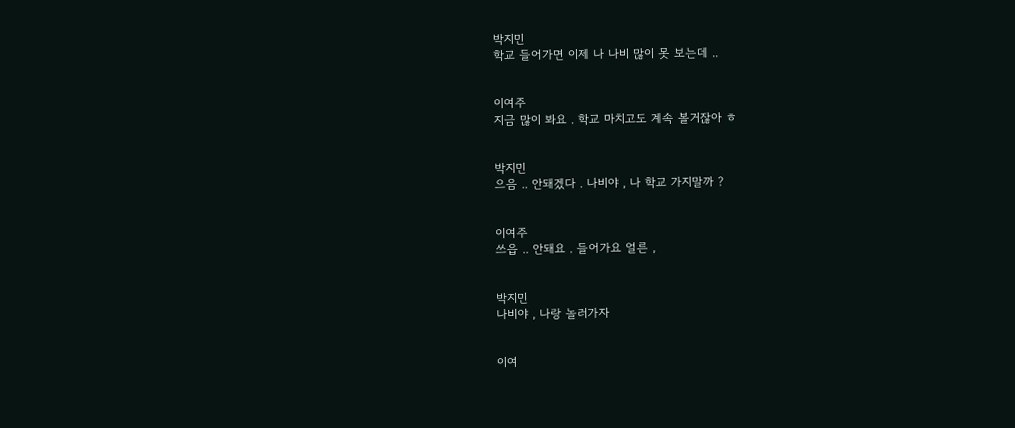박지민
학교 들어가면 이제 나 나비 많이 못 보는데 ..


이여주
지금 많이 봐요 . 학교 마치고도 계속 볼거잖아 ㅎ


박지민
으음 .. 안돼겠다 . 나비야 , 나 학교 가지말까 ?


이여주
쓰읍 .. 안돼요 . 들어가요 얼른 ,


박지민
나비야 , 나랑 놀러가자


이여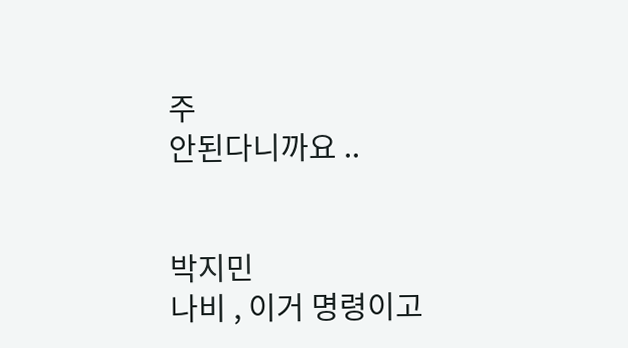주
안된다니까요 ..


박지민
나비 , 이거 명령이고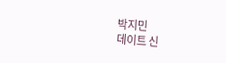박지민
데이트 신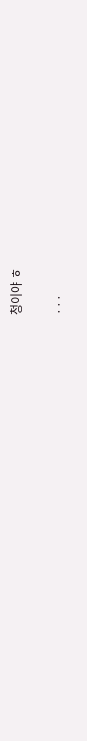청이야 ㅎ

···